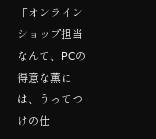「オンラインショップ担当なんて、PCの得意な薫には、うってつけの仕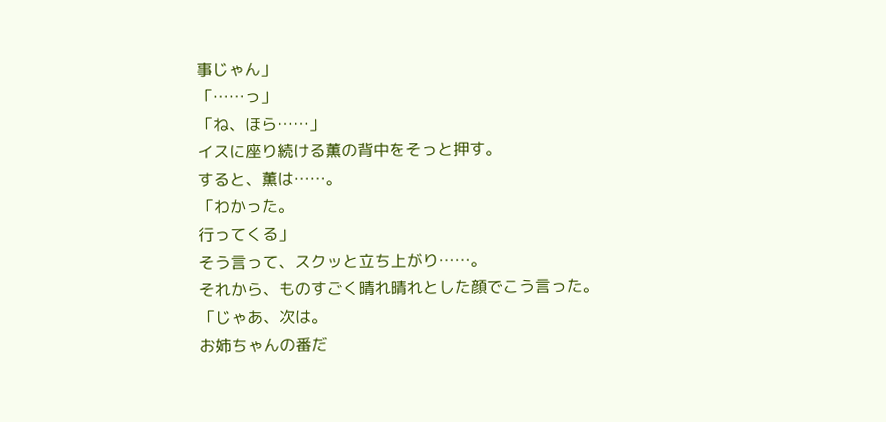事じゃん」
「……っ」
「ね、ほら……」
イスに座り続ける薫の背中をそっと押す。
すると、薫は……。
「わかった。
行ってくる」
そう言って、スクッと立ち上がり……。
それから、ものすごく晴れ晴れとした顔でこう言った。
「じゃあ、次は。
お姉ちゃんの番だ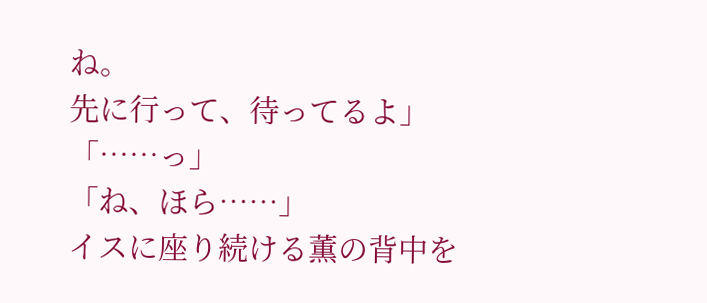ね。
先に行って、待ってるよ」
「……っ」
「ね、ほら……」
イスに座り続ける薫の背中を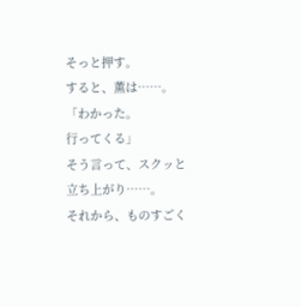そっと押す。
すると、薫は……。
「わかった。
行ってくる」
そう言って、スクッと立ち上がり……。
それから、ものすごく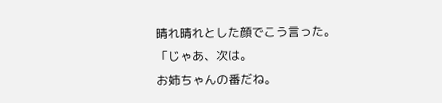晴れ晴れとした顔でこう言った。
「じゃあ、次は。
お姉ちゃんの番だね。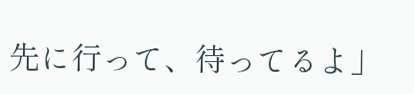先に行って、待ってるよ」